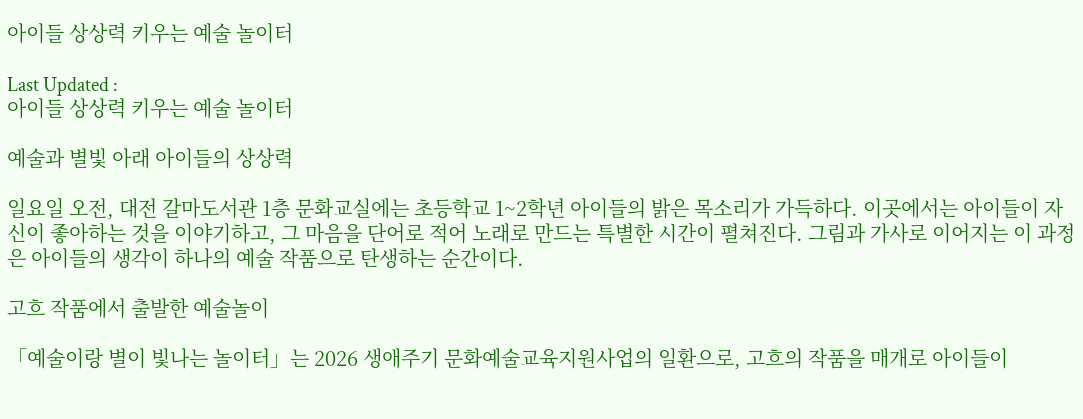아이들 상상력 키우는 예술 놀이터

Last Updated :
아이들 상상력 키우는 예술 놀이터

예술과 별빛 아래 아이들의 상상력

일요일 오전, 대전 갈마도서관 1층 문화교실에는 초등학교 1~2학년 아이들의 밝은 목소리가 가득하다. 이곳에서는 아이들이 자신이 좋아하는 것을 이야기하고, 그 마음을 단어로 적어 노래로 만드는 특별한 시간이 펼쳐진다. 그림과 가사로 이어지는 이 과정은 아이들의 생각이 하나의 예술 작품으로 탄생하는 순간이다.

고흐 작품에서 출발한 예술놀이

「예술이랑 별이 빛나는 놀이터」는 2026 생애주기 문화예술교육지원사업의 일환으로, 고흐의 작품을 매개로 아이들이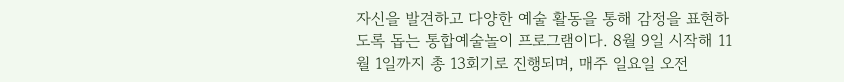자신을 발견하고 다양한 예술 활동을 통해 감정을 표현하도록 돕는 통합예술놀이 프로그램이다. 8월 9일 시작해 11월 1일까지 총 13회기로 진행되며, 매주 일요일 오전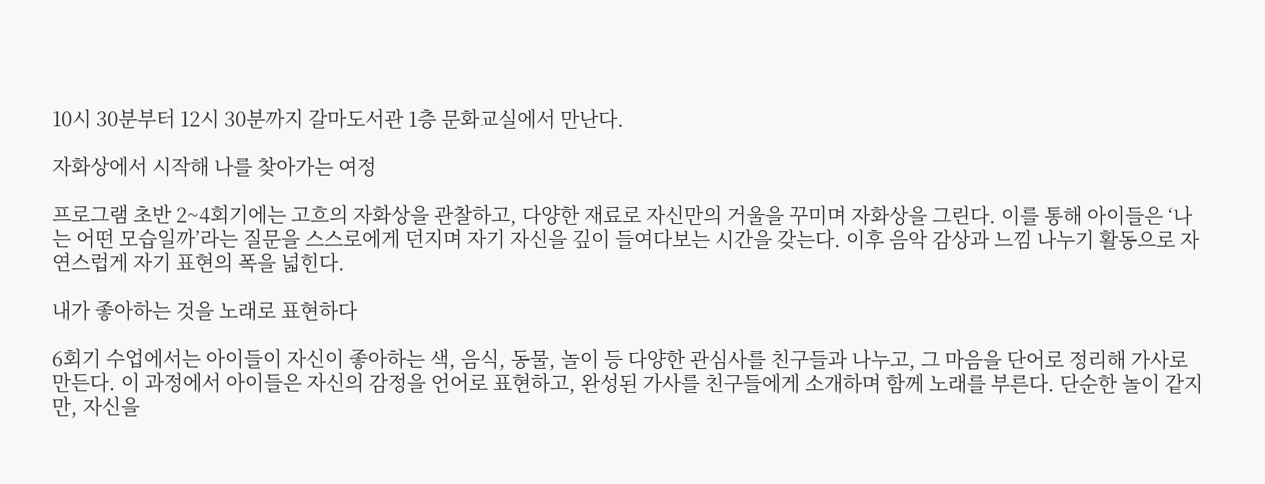10시 30분부터 12시 30분까지 갈마도서관 1층 문화교실에서 만난다.

자화상에서 시작해 나를 찾아가는 여정

프로그램 초반 2~4회기에는 고흐의 자화상을 관찰하고, 다양한 재료로 자신만의 거울을 꾸미며 자화상을 그린다. 이를 통해 아이들은 ‘나는 어떤 모습일까’라는 질문을 스스로에게 던지며 자기 자신을 깊이 들여다보는 시간을 갖는다. 이후 음악 감상과 느낌 나누기 활동으로 자연스럽게 자기 표현의 폭을 넓힌다.

내가 좋아하는 것을 노래로 표현하다

6회기 수업에서는 아이들이 자신이 좋아하는 색, 음식, 동물, 놀이 등 다양한 관심사를 친구들과 나누고, 그 마음을 단어로 정리해 가사로 만든다. 이 과정에서 아이들은 자신의 감정을 언어로 표현하고, 완성된 가사를 친구들에게 소개하며 함께 노래를 부른다. 단순한 놀이 같지만, 자신을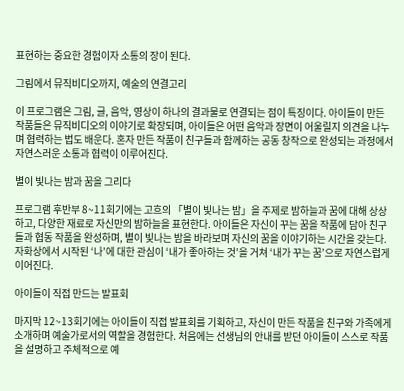표현하는 중요한 경험이자 소통의 장이 된다.

그림에서 뮤직비디오까지, 예술의 연결고리

이 프로그램은 그림, 글, 음악, 영상이 하나의 결과물로 연결되는 점이 특징이다. 아이들이 만든 작품들은 뮤직비디오의 이야기로 확장되며, 아이들은 어떤 음악과 장면이 어울릴지 의견을 나누며 협력하는 법도 배운다. 혼자 만든 작품이 친구들과 함께하는 공동 창작으로 완성되는 과정에서 자연스러운 소통과 협력이 이루어진다.

별이 빛나는 밤과 꿈을 그리다

프로그램 후반부 8~11회기에는 고흐의 「별이 빛나는 밤」을 주제로 밤하늘과 꿈에 대해 상상하고, 다양한 재료로 자신만의 밤하늘을 표현한다. 아이들은 자신이 꾸는 꿈을 작품에 담아 친구들과 협동 작품을 완성하며, 별이 빛나는 밤을 바라보며 자신의 꿈을 이야기하는 시간을 갖는다. 자화상에서 시작된 ‘나’에 대한 관심이 ‘내가 좋아하는 것’을 거쳐 ‘내가 꾸는 꿈’으로 자연스럽게 이어진다.

아이들이 직접 만드는 발표회

마지막 12~13회기에는 아이들이 직접 발표회를 기획하고, 자신이 만든 작품을 친구와 가족에게 소개하며 예술가로서의 역할을 경험한다. 처음에는 선생님의 안내를 받던 아이들이 스스로 작품을 설명하고 주체적으로 예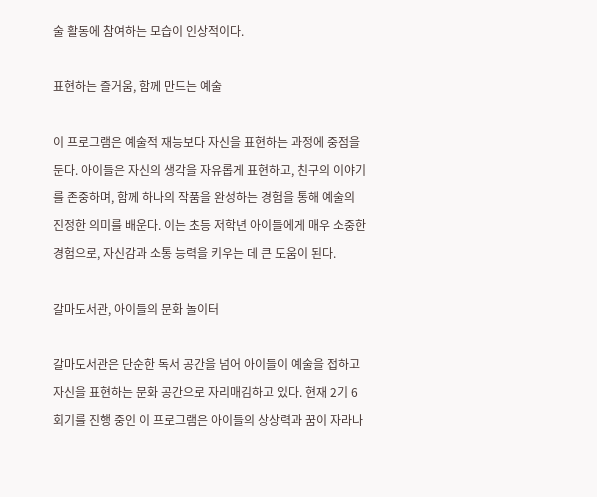술 활동에 참여하는 모습이 인상적이다.

표현하는 즐거움, 함께 만드는 예술

이 프로그램은 예술적 재능보다 자신을 표현하는 과정에 중점을 둔다. 아이들은 자신의 생각을 자유롭게 표현하고, 친구의 이야기를 존중하며, 함께 하나의 작품을 완성하는 경험을 통해 예술의 진정한 의미를 배운다. 이는 초등 저학년 아이들에게 매우 소중한 경험으로, 자신감과 소통 능력을 키우는 데 큰 도움이 된다.

갈마도서관, 아이들의 문화 놀이터

갈마도서관은 단순한 독서 공간을 넘어 아이들이 예술을 접하고 자신을 표현하는 문화 공간으로 자리매김하고 있다. 현재 2기 6회기를 진행 중인 이 프로그램은 아이들의 상상력과 꿈이 자라나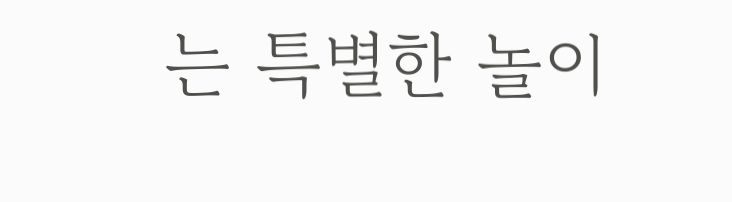는 특별한 놀이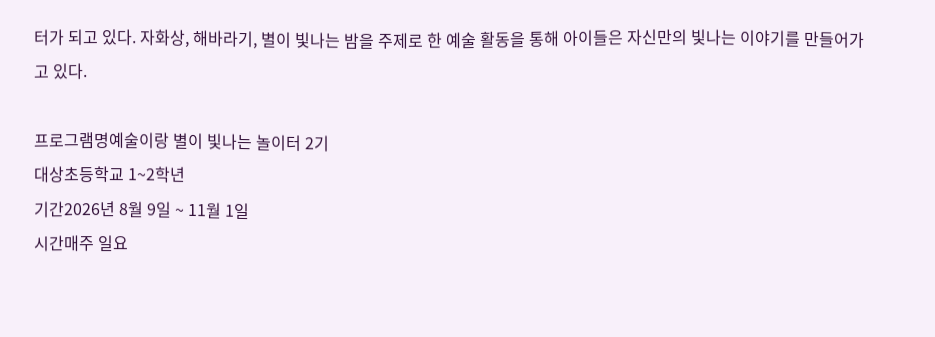터가 되고 있다. 자화상, 해바라기, 별이 빛나는 밤을 주제로 한 예술 활동을 통해 아이들은 자신만의 빛나는 이야기를 만들어가고 있다.

프로그램명예술이랑 별이 빛나는 놀이터 2기
대상초등학교 1~2학년
기간2026년 8월 9일 ~ 11월 1일
시간매주 일요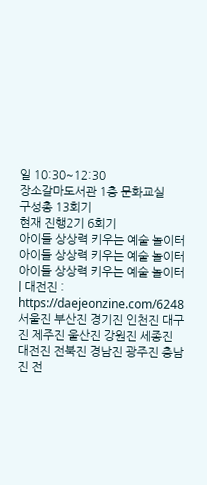일 10:30~12:30
장소갈마도서관 1층 문화교실
구성총 13회기
현재 진행2기 6회기
아이들 상상력 키우는 예술 놀이터
아이들 상상력 키우는 예술 놀이터
아이들 상상력 키우는 예술 놀이터 | 대전진 : https://daejeonzine.com/6248
서울진 부산진 경기진 인천진 대구진 제주진 울산진 강원진 세종진 대전진 전북진 경남진 광주진 충남진 전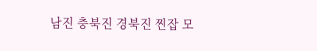남진 충북진 경북진 찐잡 모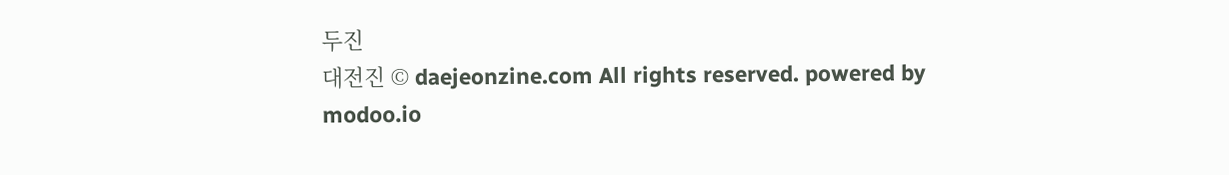두진
대전진 © daejeonzine.com All rights reserved. powered by modoo.io